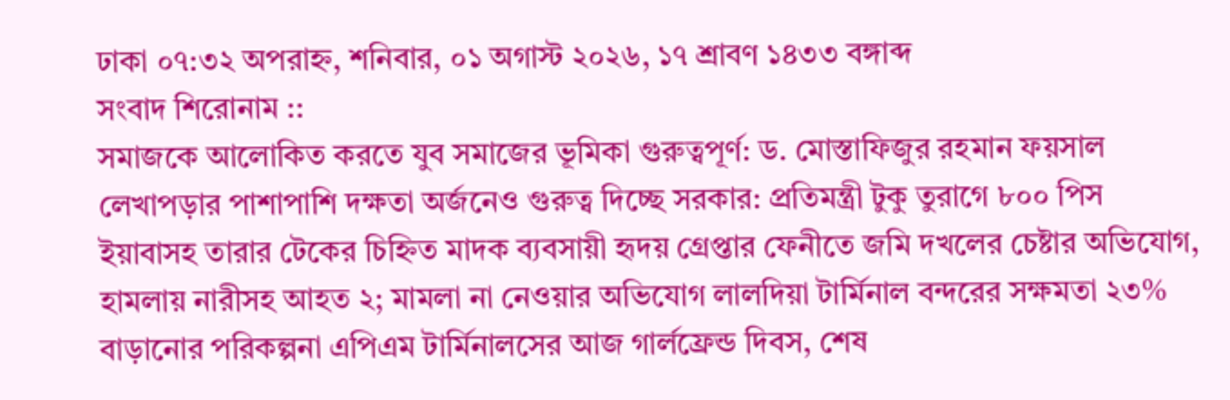ঢাকা ০৭:৩২ অপরাহ্ন, শনিবার, ০১ অগাস্ট ২০২৬, ১৭ শ্রাবণ ১৪৩৩ বঙ্গাব্দ
সংবাদ শিরোনাম ::
সমাজকে আলোকিত করতে যুব সমাজের ভূমিকা গুরুত্বপূর্ণ: ড. মোস্তাফিজুর রহমান ফয়সাল লেখাপড়ার পাশাপাশি দক্ষতা অর্জনেও গুরুত্ব দিচ্ছে সরকার: প্রতিমন্ত্রী টুকু তুরাগে ৮০০ পিস ইয়াবাসহ তারার টেকের চিহ্নিত মাদক ব্যবসায়ী হৃদয় গ্রেপ্তার ফেনীতে জমি দখলের চেষ্টার অভিযোগ, হামলায় নারীসহ আহত ২; মামলা না নেওয়ার অভিযোগ লালদিয়া টার্মিনাল বন্দরের সক্ষমতা ২৩% বাড়ানোর পরিকল্পনা এপিএম টার্মিনালসের আজ গার্লফ্রেন্ড দিবস, শেষ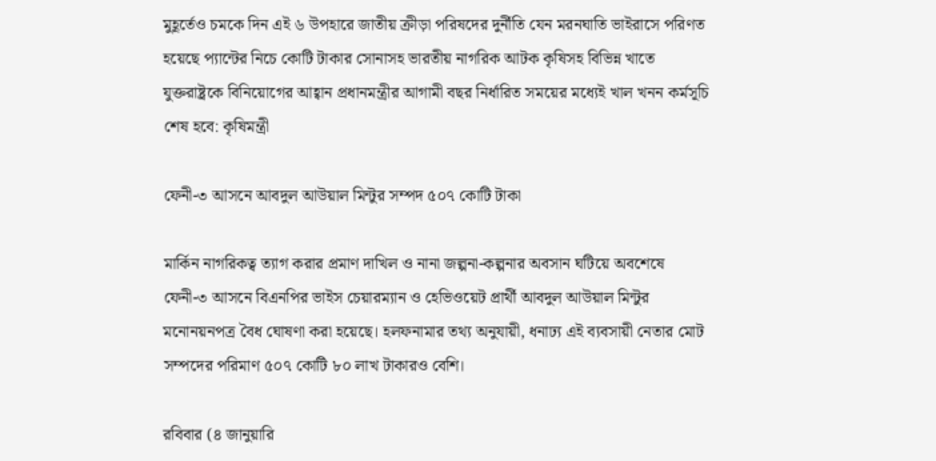মুহূর্তেও চমকে দিন এই ৬ উপহারে জাতীয় ক্রীড়া পরিষদের দুর্নীতি যেন মরনঘাতি ভাইরাসে পরিণত হয়েছে প্যান্টের নিচে কোটি টাকার সোনাসহ ভারতীয় নাগরিক আটক কৃষিসহ বিভিন্ন খাতে যুক্তরাষ্ট্রকে বিনিয়োগের আহ্বান প্রধানমন্ত্রীর আগামী বছর নির্ধারিত সময়ের মধ্যেই খাল খনন কর্মসূচি শেষ হবে: কৃষিমন্ত্রী

ফেনী-৩ আসনে আবদুল আউয়াল মিন্টুর সম্পদ ৫০৭ কোটি টাকা

মার্কিন নাগরিকত্ব ত্যাগ করার প্রমাণ দাখিল ও নানা জল্পনা-কল্পনার অবসান ঘটিয়ে অবশেষে ফেনী-৩ আসনে বিএনপির ভাইস চেয়ারম্যান ও হেভিওয়েট প্রার্থী আবদুল আউয়াল মিন্টুর মনোনয়নপত্র বৈধ ঘোষণা করা হয়েছে। হলফনামার তথ্য অনুযায়ী, ধনাঢ্য এই ব্যবসায়ী নেতার মোট সম্পদের পরিমাণ ৫০৭ কোটি ৮০ লাখ টাকারও বেশি।

রবিবার (৪ জানুয়ারি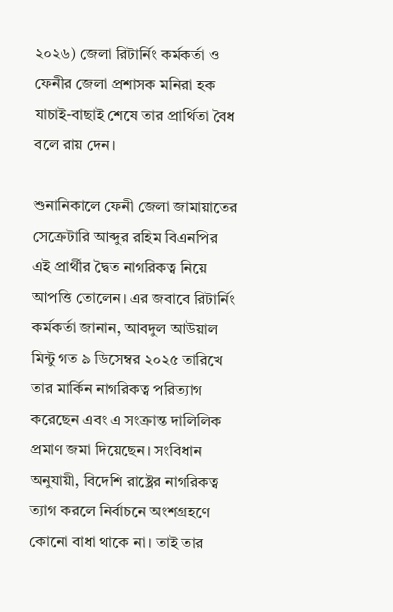২০২৬) জেলা রিটার্নিং কর্মকর্তা ও ফেনীর জেলা প্রশাসক মনিরা হক যাচাই-বাছাই শেষে তার প্রার্থিতা বৈধ বলে রায় দেন।

শুনানিকালে ফেনী জেলা জামায়াতের সেক্রেটারি আব্দুর রহিম বিএনপির এই প্রার্থীর দ্বৈত নাগরিকত্ব নিয়ে আপত্তি তোলেন। এর জবাবে রিটার্নিং কর্মকর্তা জানান, আবদুল আউয়াল মিন্টু গত ৯ ডিসেম্বর ২০২৫ তারিখে তার মার্কিন নাগরিকত্ব পরিত্যাগ করেছেন এবং এ সংক্রান্ত দালিলিক প্রমাণ জমা দিয়েছেন। সংবিধান অনুযায়ী, বিদেশি রাষ্ট্রের নাগরিকত্ব ত্যাগ করলে নির্বাচনে অংশগ্রহণে কোনো বাধা থাকে না। তাই তার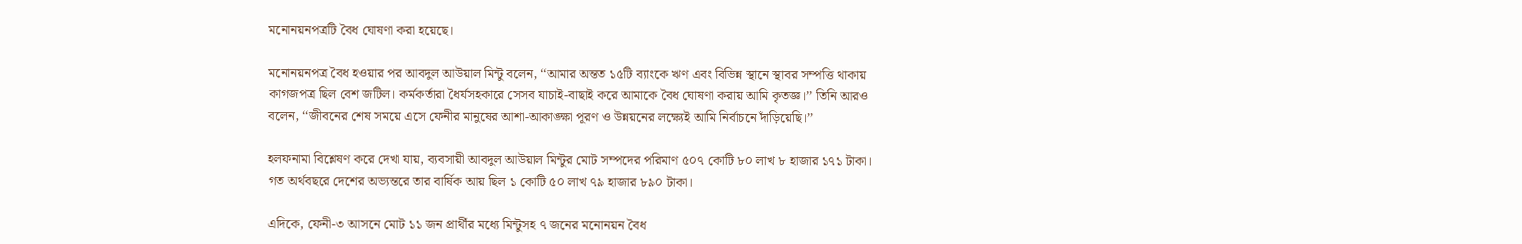মনোনয়নপত্রটি বৈধ ঘোষণা করা হয়েছে।

মনোনয়নপত্র বৈধ হওয়ার পর আবদুল আউয়াল মিন্টু বলেন, ‘‘আমার অন্তত ১৫টি ব্যাংকে ঋণ এবং বিভিন্ন স্থানে স্থাবর সম্পত্তি থাকায় কাগজপত্র ছিল বেশ জটিল। কর্মকর্তারা ধৈর্যসহকারে সেসব যাচাই-বাছাই করে আমাকে বৈধ ঘোষণা করায় আমি কৃতজ্ঞ।’’ তিনি আরও বলেন, ‘‘জীবনের শেষ সময়ে এসে ফেনীর মানুষের আশা-আকাঙ্ক্ষা পূরণ ও উন্নয়নের লক্ষ্যেই আমি নির্বাচনে দাঁড়িয়েছি।’’

হলফনামা বিশ্লেষণ করে দেখা যায়, ব্যবসায়ী আবদুল আউয়াল মিন্টুর মোট সম্পদের পরিমাণ ৫০৭ কোটি ৮০ লাখ ৮ হাজার ১৭১ টাকা। গত অর্থবছরে দেশের অভ্যন্তরে তার বার্ষিক আয় ছিল ১ কোটি ৫০ লাখ ৭৯ হাজার ৮৯০ টাকা।

এদিকে, ফেনী-৩ আসনে মোট ১১ জন প্রার্থীর মধ্যে মিন্টুসহ ৭ জনের মনোনয়ন বৈধ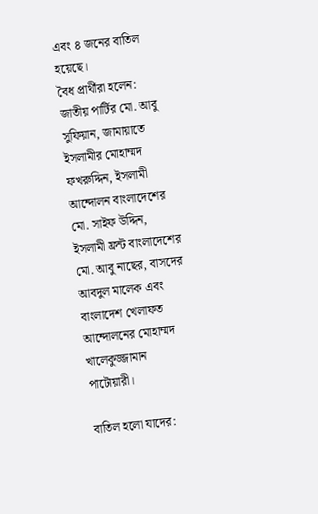এবং ৪ জনের বাতিল হয়েছে।
বৈধ প্রার্থীরা হলেন: জাতীয় পার্টির মো. আবু সুফিয়ান, জামায়াতে ইসলামীর মোহাম্মদ ফখরুদ্দিন, ইসলামী আন্দোলন বাংলাদেশের মো. সাইফ উদ্দিন, ইসলামী ফ্রন্ট বাংলাদেশের মো. আবু নাছের, বাসদের আবদুল মালেক এবং বাংলাদেশ খেলাফত আন্দোলনের মোহাম্মদ খালেকুজ্জামান পাটোয়ারী।

বাতিল হলো যাদের: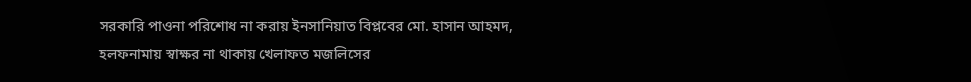সরকারি পাওনা পরিশোধ না করায় ইনসানিয়াত বিপ্লবের মো. হাসান আহমদ, হলফনামায় স্বাক্ষর না থাকায় খেলাফত মজলিসের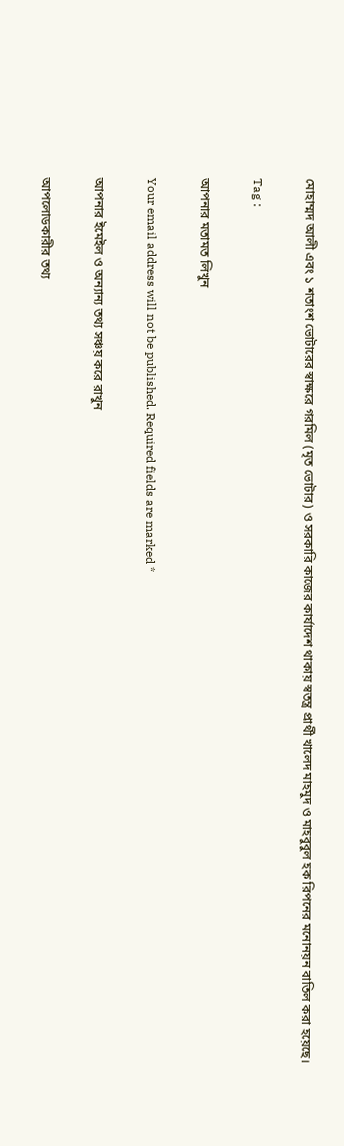মোহাম্মদ আলী এবং ১ শতাংশ ভোটারের স্বাক্ষরে গরমিল (মৃত ভোটার) ও সরকারি কাজের কার্যাদেশ থাকায় স্বতন্ত্র প্রার্থী খালেদ মাহমুদ ও মাহবুবুল হক রিপনের মনোনয়ন বাতিল করা হয়েছে।

Tag :

আপনার মতামত লিখুন

Your email address will not be published. Required fields are marked *

আপনার ইমেইল ও অন্যান্য তথ্য সঞ্চয় করে রাখুন

আপলোডকারীর তথ্য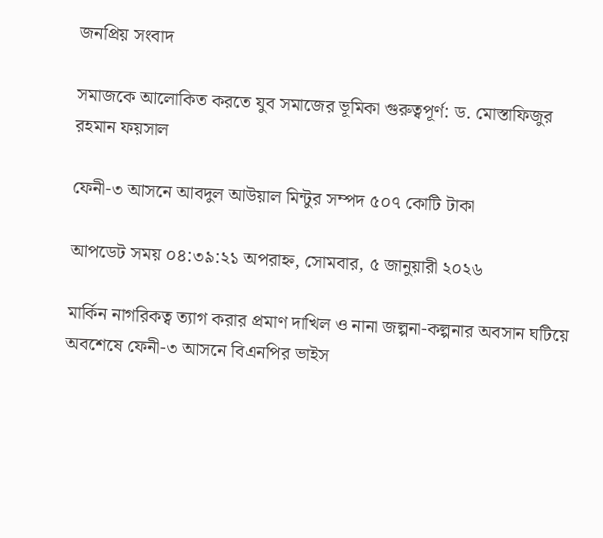জনপ্রিয় সংবাদ

সমাজকে আলোকিত করতে যুব সমাজের ভূমিকা গুরুত্বপূর্ণ: ড. মোস্তাফিজুর রহমান ফয়সাল

ফেনী-৩ আসনে আবদুল আউয়াল মিন্টুর সম্পদ ৫০৭ কোটি টাকা

আপডেট সময় ০৪:৩৯:২১ অপরাহ্ন, সোমবার, ৫ জানুয়ারী ২০২৬

মার্কিন নাগরিকত্ব ত্যাগ করার প্রমাণ দাখিল ও নানা জল্পনা-কল্পনার অবসান ঘটিয়ে অবশেষে ফেনী-৩ আসনে বিএনপির ভাইস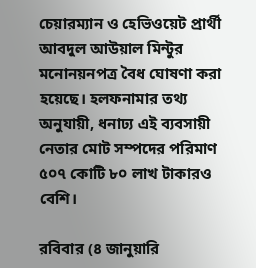চেয়ারম্যান ও হেভিওয়েট প্রার্থী আবদুল আউয়াল মিন্টুর মনোনয়নপত্র বৈধ ঘোষণা করা হয়েছে। হলফনামার তথ্য অনুযায়ী, ধনাঢ্য এই ব্যবসায়ী নেতার মোট সম্পদের পরিমাণ ৫০৭ কোটি ৮০ লাখ টাকারও বেশি।

রবিবার (৪ জানুয়ারি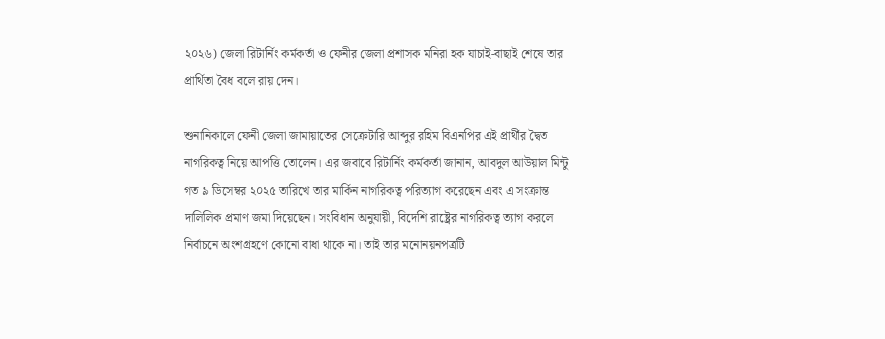২০২৬) জেলা রিটার্নিং কর্মকর্তা ও ফেনীর জেলা প্রশাসক মনিরা হক যাচাই-বাছাই শেষে তার প্রার্থিতা বৈধ বলে রায় দেন।

শুনানিকালে ফেনী জেলা জামায়াতের সেক্রেটারি আব্দুর রহিম বিএনপির এই প্রার্থীর দ্বৈত নাগরিকত্ব নিয়ে আপত্তি তোলেন। এর জবাবে রিটার্নিং কর্মকর্তা জানান, আবদুল আউয়াল মিন্টু গত ৯ ডিসেম্বর ২০২৫ তারিখে তার মার্কিন নাগরিকত্ব পরিত্যাগ করেছেন এবং এ সংক্রান্ত দালিলিক প্রমাণ জমা দিয়েছেন। সংবিধান অনুযায়ী, বিদেশি রাষ্ট্রের নাগরিকত্ব ত্যাগ করলে নির্বাচনে অংশগ্রহণে কোনো বাধা থাকে না। তাই তার মনোনয়নপত্রটি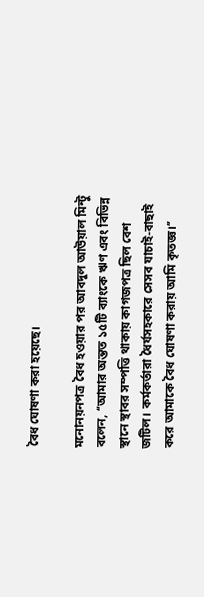বৈধ ঘোষণা করা হয়েছে।

মনোনয়নপত্র বৈধ হওয়ার পর আবদুল আউয়াল মিন্টু বলেন, ‘‘আমার অন্তত ১৫টি ব্যাংকে ঋণ এবং বিভিন্ন স্থানে স্থাবর সম্পত্তি থাকায় কাগজপত্র ছিল বেশ জটিল। কর্মকর্তারা ধৈর্যসহকারে সেসব যাচাই-বাছাই করে আমাকে বৈধ ঘোষণা করায় আমি কৃতজ্ঞ।’’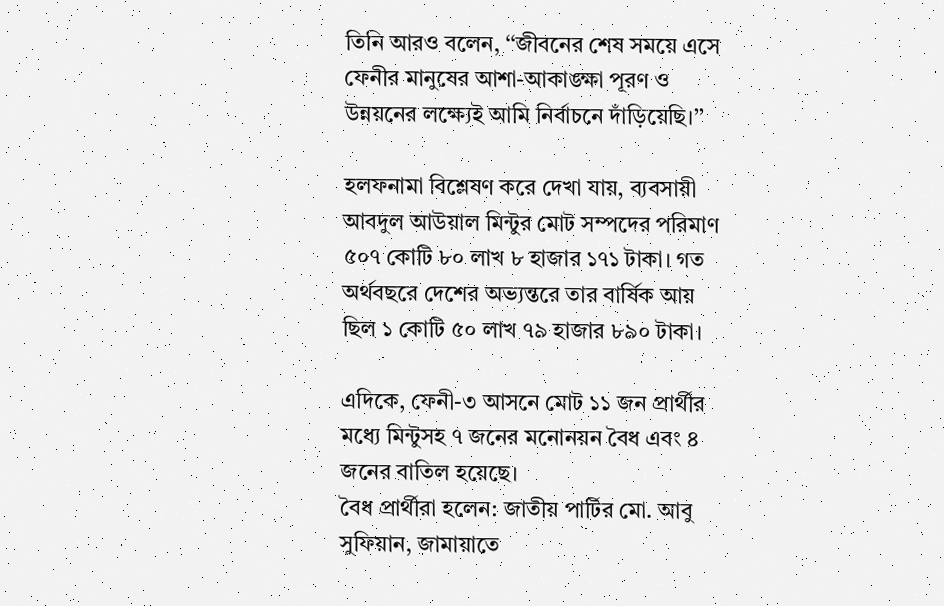তিনি আরও বলেন, ‘‘জীবনের শেষ সময়ে এসে ফেনীর মানুষের আশা-আকাঙ্ক্ষা পূরণ ও উন্নয়নের লক্ষ্যেই আমি নির্বাচনে দাঁড়িয়েছি।’’

হলফনামা বিশ্লেষণ করে দেখা যায়, ব্যবসায়ী আবদুল আউয়াল মিন্টুর মোট সম্পদের পরিমাণ ৫০৭ কোটি ৮০ লাখ ৮ হাজার ১৭১ টাকা। গত অর্থবছরে দেশের অভ্যন্তরে তার বার্ষিক আয় ছিল ১ কোটি ৫০ লাখ ৭৯ হাজার ৮৯০ টাকা।

এদিকে, ফেনী-৩ আসনে মোট ১১ জন প্রার্থীর মধ্যে মিন্টুসহ ৭ জনের মনোনয়ন বৈধ এবং ৪ জনের বাতিল হয়েছে।
বৈধ প্রার্থীরা হলেন: জাতীয় পার্টির মো. আবু সুফিয়ান, জামায়াতে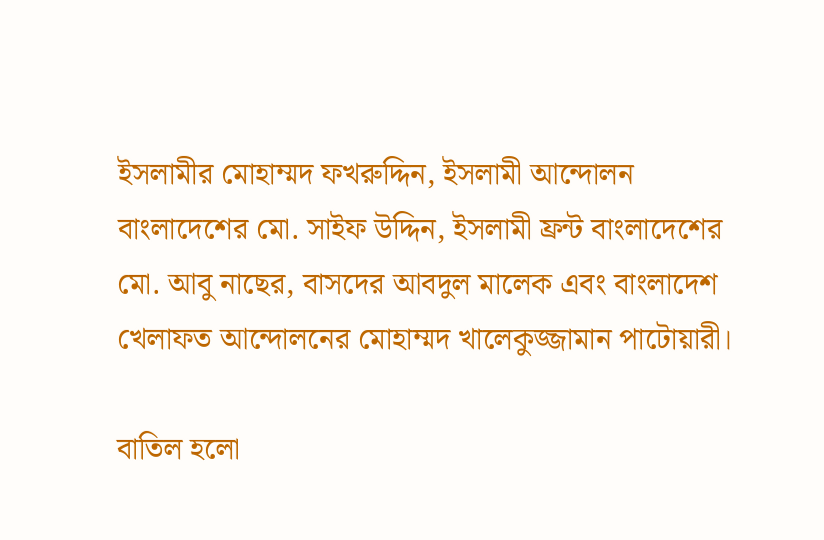ইসলামীর মোহাম্মদ ফখরুদ্দিন, ইসলামী আন্দোলন বাংলাদেশের মো. সাইফ উদ্দিন, ইসলামী ফ্রন্ট বাংলাদেশের মো. আবু নাছের, বাসদের আবদুল মালেক এবং বাংলাদেশ খেলাফত আন্দোলনের মোহাম্মদ খালেকুজ্জামান পাটোয়ারী।

বাতিল হলো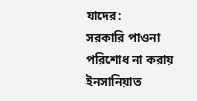যাদের:
সরকারি পাওনা পরিশোধ না করায় ইনসানিয়াত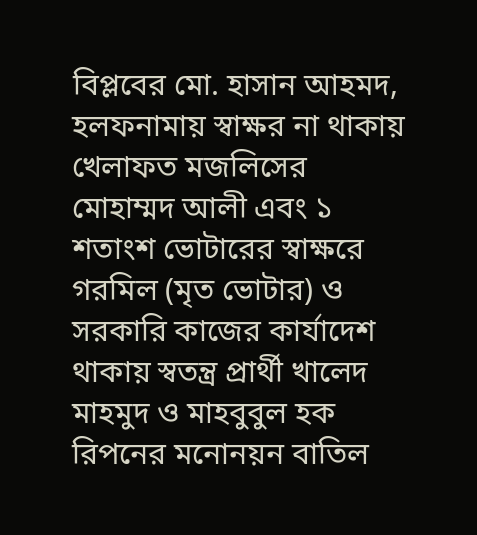বিপ্লবের মো. হাসান আহমদ, হলফনামায় স্বাক্ষর না থাকায় খেলাফত মজলিসের মোহাম্মদ আলী এবং ১ শতাংশ ভোটারের স্বাক্ষরে গরমিল (মৃত ভোটার) ও সরকারি কাজের কার্যাদেশ থাকায় স্বতন্ত্র প্রার্থী খালেদ মাহমুদ ও মাহবুবুল হক রিপনের মনোনয়ন বাতিল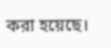করা হয়েছে।